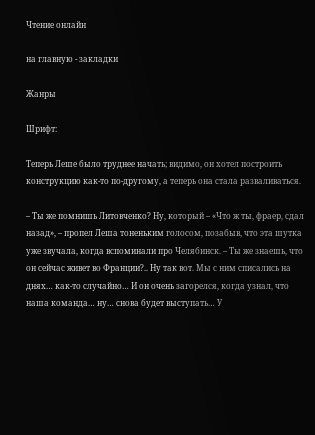Чтение онлайн

на главную - закладки

Жанры

Шрифт:

Теперь Леше было труднее начать; видимо, он хотел построить конструкцию как-то по-другому, а теперь она стала разваливаться.

– Ты же помнишь Литовченко? Ну, который – «Что ж ты, фраер, сдал назад», – пропел Леша тоненьким голосом, позабыв, что эта шутка уже звучала, когда вспоминали про Челябинск. – Ты же знаешь, что он сейчас живет во Франции?.. Ну так вот. Мы с ним списались на днях… как-то случайно… И он очень загорелся, когда узнал, что наша команда… ну… снова будет выступать… У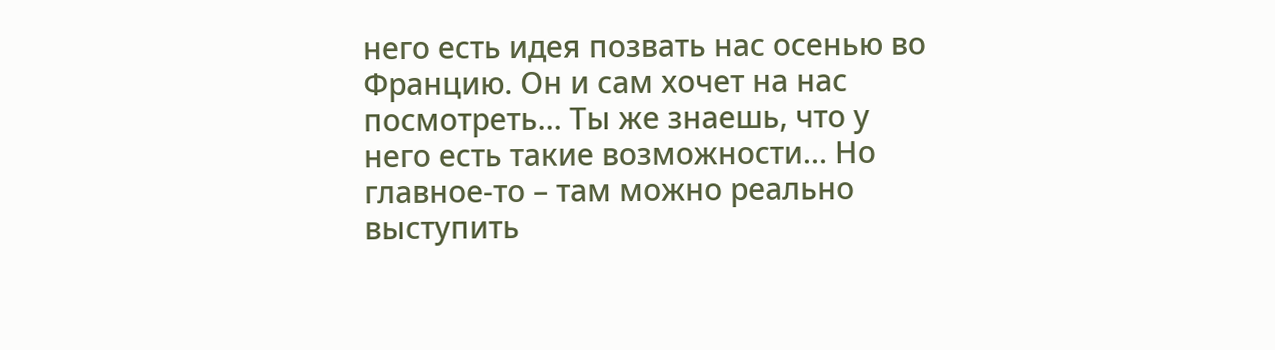него есть идея позвать нас осенью во Францию. Он и сам хочет на нас посмотреть… Ты же знаешь, что у него есть такие возможности… Но главное-то – там можно реально выступить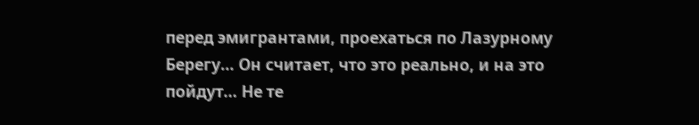перед эмигрантами, проехаться по Лазурному Берегу… Он считает, что это реально, и на это пойдут… Не те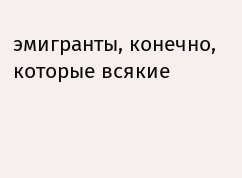эмигранты, конечно, которые всякие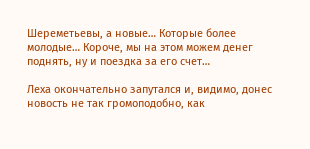Шереметьевы, а новые… Которые более молодые… Короче, мы на этом можем денег поднять, ну и поездка за его счет…

Леха окончательно запутался и, видимо, донес новость не так громоподобно, как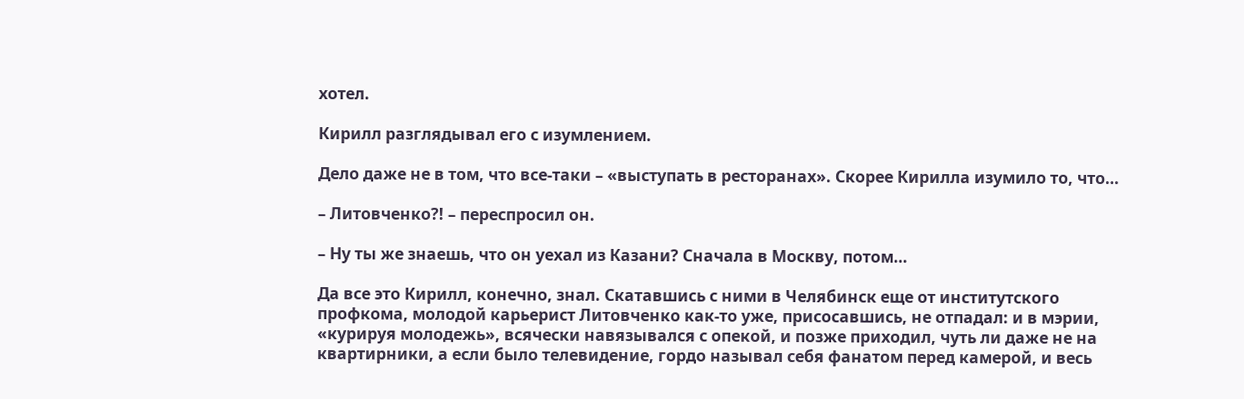хотел.

Кирилл разглядывал его с изумлением.

Дело даже не в том, что все-таки – «выступать в ресторанах». Скорее Кирилла изумило то, что…

– Литовченко?! – переспросил он.

– Ну ты же знаешь, что он уехал из Казани? Сначала в Москву, потом…

Да все это Кирилл, конечно, знал. Скатавшись с ними в Челябинск еще от институтского профкома, молодой карьерист Литовченко как-то уже, присосавшись, не отпадал: и в мэрии, «курируя молодежь», всячески навязывался с опекой, и позже приходил, чуть ли даже не на квартирники, а если было телевидение, гордо называл себя фанатом перед камерой, и весь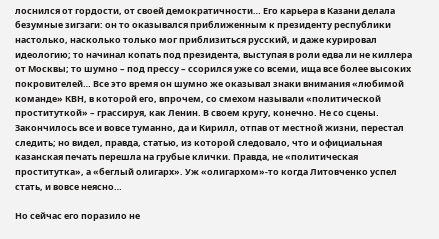лоснился от гордости, от своей демократичности… Его карьера в Казани делала безумные зигзаги: он то оказывался приближенным к президенту республики настолько, насколько только мог приблизиться русский, и даже курировал идеологию; то начинал копать под президента, выступая в роли едва ли не киллера от Москвы; то шумно – под прессу – ссорился уже со всеми, ища все более высоких покровителей… Все это время он шумно же оказывал знаки внимания «любимой команде» КВН, в которой его, впрочем, со смехом называли «политической проституткой» – грассируя, как Ленин. В своем кругу, конечно. Не со сцены. Закончилось все и вовсе туманно, да и Кирилл, отпав от местной жизни, перестал следить; но видел, правда, статью, из которой следовало, что и официальная казанская печать перешла на грубые клички. Правда, не «политическая проститутка», а «беглый олигарх». Уж «олигархом»-то когда Литовченко успел стать, и вовсе неясно…

Но сейчас его поразило не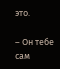это.

– Он тебе сам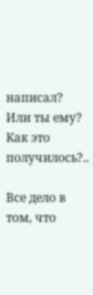написал? Или ты ему? Как это получилось?..

Все дело в том, что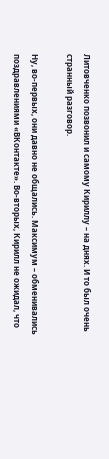Литовченко позвонил и самому Кириллу – на днях. И то был очень странный разговор.

Ну, во-первых, они давно не общались. Максимум – обменивались поздравлениями «ВКонтакте». Во-вторых, Кирилл не ожидал, что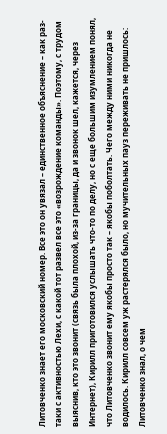Литовченко знает его московский номер. Все это он увязал – единственное объяснение – как раз-таки с активностью Лехи, с какой тот развел все это «возрождение команды». Поэтому, с трудом выяснив, кто это звонит (связь была плохой, из-за границы, да и звонок шел, кажется, через Интернет), Кирилл приготовился услышать что-то по делу, но с еще большим изумлением понял, что Литовченко звонит ему якобы просто так – якобы поболтать. Чего между ними никогда не водилось. Кирилл совсем уж растерялся было, но мучительных пауз переживать не пришлось: Литовченко знал, о чем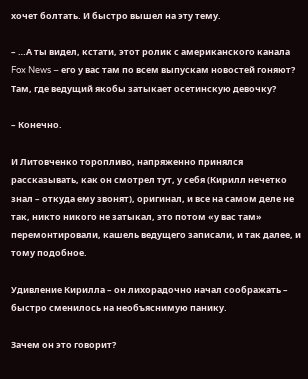хочет болтать. И быстро вышел на эту тему.

– …А ты видел, кстати, этот ролик с американского канала Fox News – его у вас там по всем выпускам новостей гоняют? Там, где ведущий якобы затыкает осетинскую девочку?

– Конечно.

И Литовченко торопливо, напряженно принялся рассказывать, как он смотрел тут, у себя (Кирилл нечетко знал – откуда ему звонят), оригинал, и все на самом деле не так, никто никого не затыкал, это потом «у вас там» перемонтировали, кашель ведущего записали, и так далее, и тому подобное.

Удивление Кирилла – он лихорадочно начал соображать – быстро сменилось на необъяснимую панику.

Зачем он это говорит?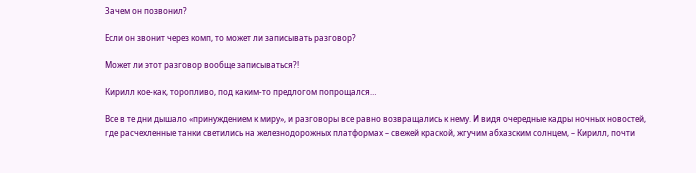Зачем он позвонил?

Если он звонит через комп, то может ли записывать разговор?

Может ли этот разговор вообще записываться?!

Кирилл кое-как, торопливо, под каким-то предлогом попрощался…

Все в те дни дышало «принуждением к миру», и разговоры все равно возвращались к нему. И видя очередные кадры ночных новостей, где расчехленные танки светились на железнодорожных платформах – свежей краской, жгучим абхазским солнцем, – Кирилл, почти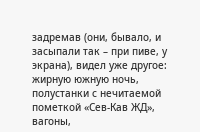задремав (они, бывало, и засыпали так – при пиве, у экрана), видел уже другое: жирную южную ночь, полустанки с нечитаемой пометкой «Сев-Кав ЖД», вагоны,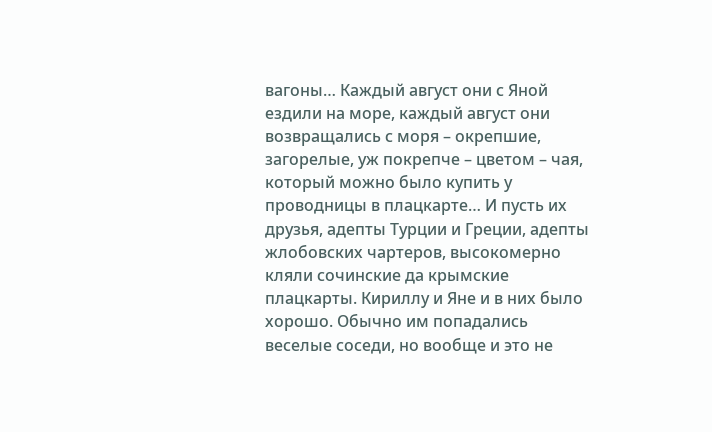вагоны… Каждый август они с Яной ездили на море, каждый август они возвращались с моря – окрепшие, загорелые, уж покрепче – цветом – чая, который можно было купить у проводницы в плацкарте… И пусть их друзья, адепты Турции и Греции, адепты жлобовских чартеров, высокомерно кляли сочинские да крымские плацкарты. Кириллу и Яне и в них было хорошо. Обычно им попадались веселые соседи, но вообще и это не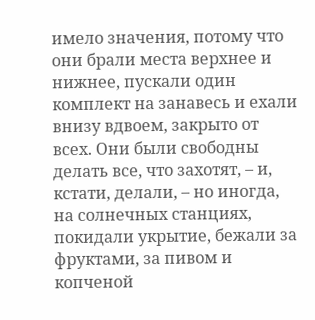имело значения, потому что они брали места верхнее и нижнее, пускали один комплект на занавесь и ехали внизу вдвоем, закрыто от всех. Они были свободны делать все, что захотят, – и, кстати, делали, – но иногда, на солнечных станциях, покидали укрытие, бежали за фруктами, за пивом и копченой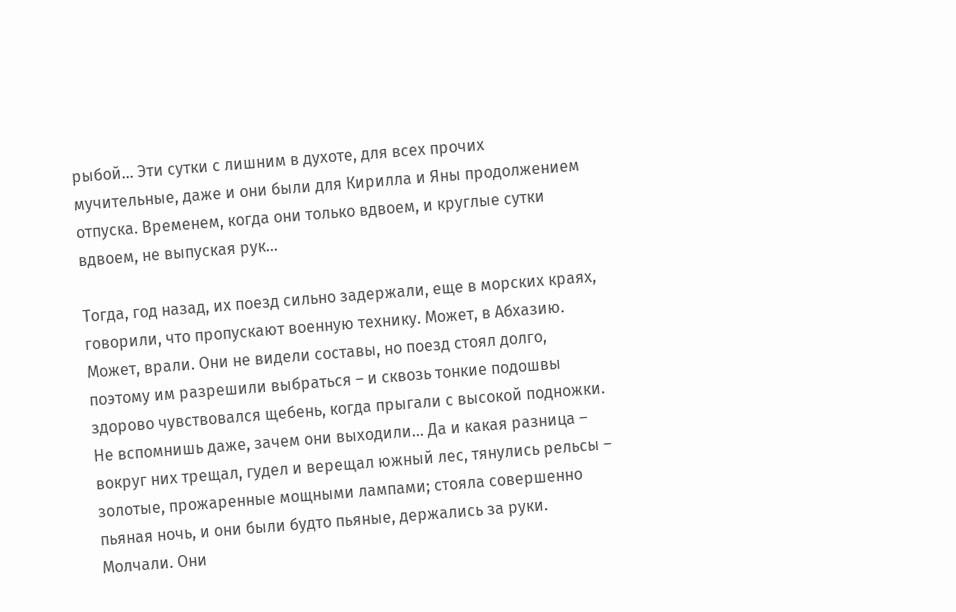рыбой… Эти сутки с лишним в духоте, для всех прочих мучительные, даже и они были для Кирилла и Яны продолжением отпуска. Временем, когда они только вдвоем, и круглые сутки вдвоем, не выпуская рук…

Тогда, год назад, их поезд сильно задержали, еще в морских краях, говорили, что пропускают военную технику. Может, в Абхазию. Может, врали. Они не видели составы, но поезд стоял долго, поэтому им разрешили выбраться – и сквозь тонкие подошвы здорово чувствовался щебень, когда прыгали с высокой подножки. Не вспомнишь даже, зачем они выходили… Да и какая разница – вокруг них трещал, гудел и верещал южный лес, тянулись рельсы – золотые, прожаренные мощными лампами; стояла совершенно пьяная ночь, и они были будто пьяные, держались за руки. Молчали. Они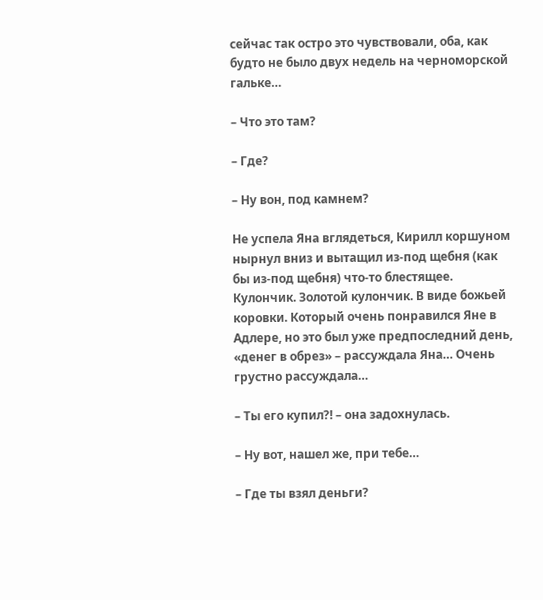сейчас так остро это чувствовали, оба, как будто не было двух недель на черноморской гальке…

– Что это там?

– Где?

– Ну вон, под камнем?

Не успела Яна вглядеться, Кирилл коршуном нырнул вниз и вытащил из-под щебня (как бы из-под щебня) что-то блестящее. Кулончик. Золотой кулончик. В виде божьей коровки. Который очень понравился Яне в Адлере, но это был уже предпоследний день, «денег в обрез» – рассуждала Яна… Очень грустно рассуждала…

– Ты его купил?! – она задохнулась.

– Ну вот, нашел же, при тебе…

– Где ты взял деньги?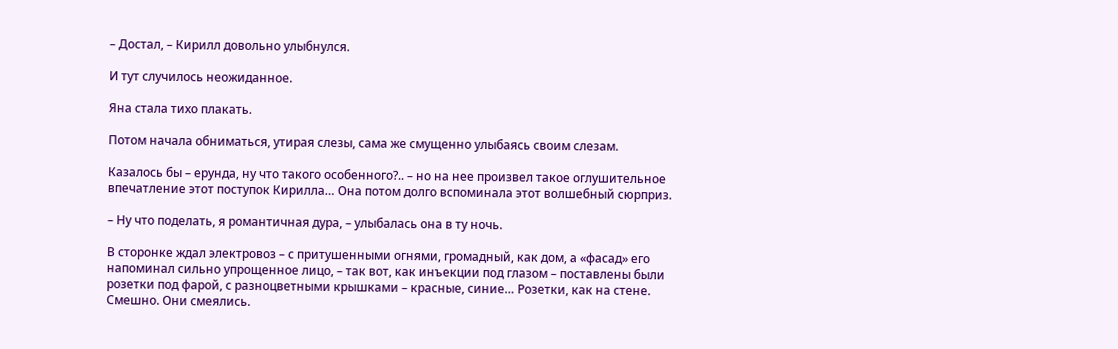– Достал, – Кирилл довольно улыбнулся.

И тут случилось неожиданное.

Яна стала тихо плакать.

Потом начала обниматься, утирая слезы, сама же смущенно улыбаясь своим слезам.

Казалось бы – ерунда, ну что такого особенного?.. – но на нее произвел такое оглушительное впечатление этот поступок Кирилла… Она потом долго вспоминала этот волшебный сюрприз.

– Ну что поделать, я романтичная дура, – улыбалась она в ту ночь.

В сторонке ждал электровоз – с притушенными огнями, громадный, как дом, а «фасад» его напоминал сильно упрощенное лицо, – так вот, как инъекции под глазом – поставлены были розетки под фарой, с разноцветными крышками – красные, синие… Розетки, как на стене. Смешно. Они смеялись.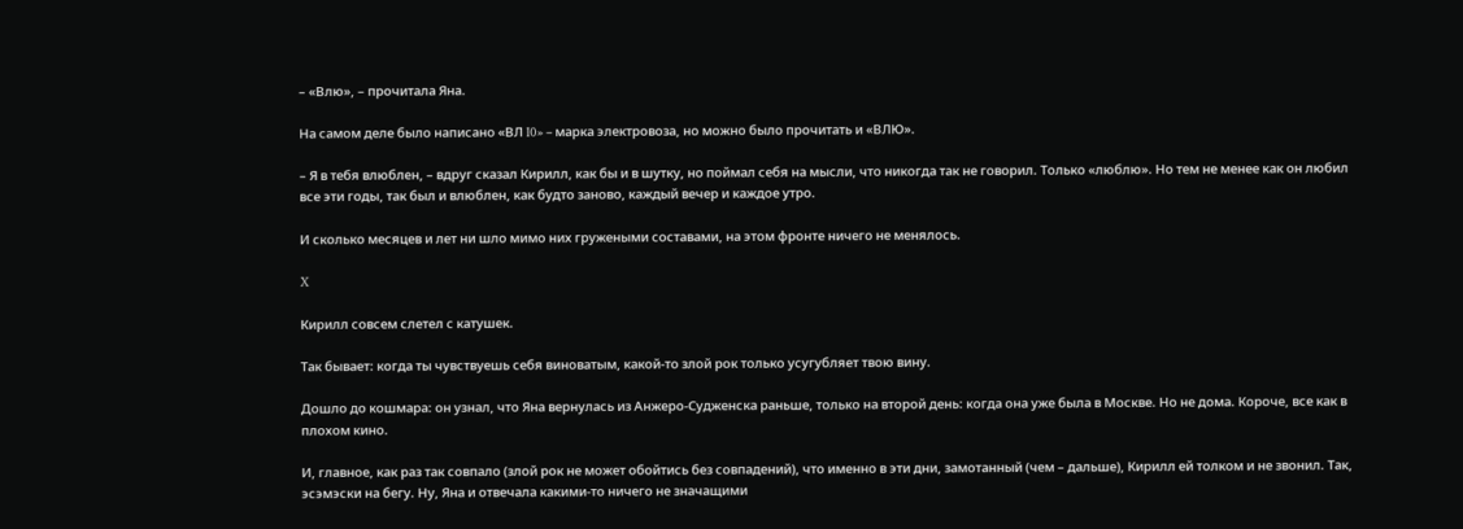– «Влю», – прочитала Яна.

На самом деле было написано «ВЛ I0» – марка электровоза, но можно было прочитать и «ВЛЮ».

– Я в тебя влюблен, – вдруг сказал Кирилл, как бы и в шутку, но поймал себя на мысли, что никогда так не говорил. Только «люблю». Но тем не менее как он любил все эти годы, так был и влюблен, как будто заново, каждый вечер и каждое утро.

И сколько месяцев и лет ни шло мимо них гружеными составами, на этом фронте ничего не менялось.

X

Кирилл совсем слетел с катушек.

Так бывает: когда ты чувствуешь себя виноватым, какой-то злой рок только усугубляет твою вину.

Дошло до кошмара: он узнал, что Яна вернулась из Анжеро-Судженска раньше, только на второй день: когда она уже была в Москве. Но не дома. Короче, все как в плохом кино.

И, главное, как раз так совпало (злой рок не может обойтись без совпадений), что именно в эти дни, замотанный (чем – дальше), Кирилл ей толком и не звонил. Так, эсэмэски на бегу. Ну, Яна и отвечала какими-то ничего не значащими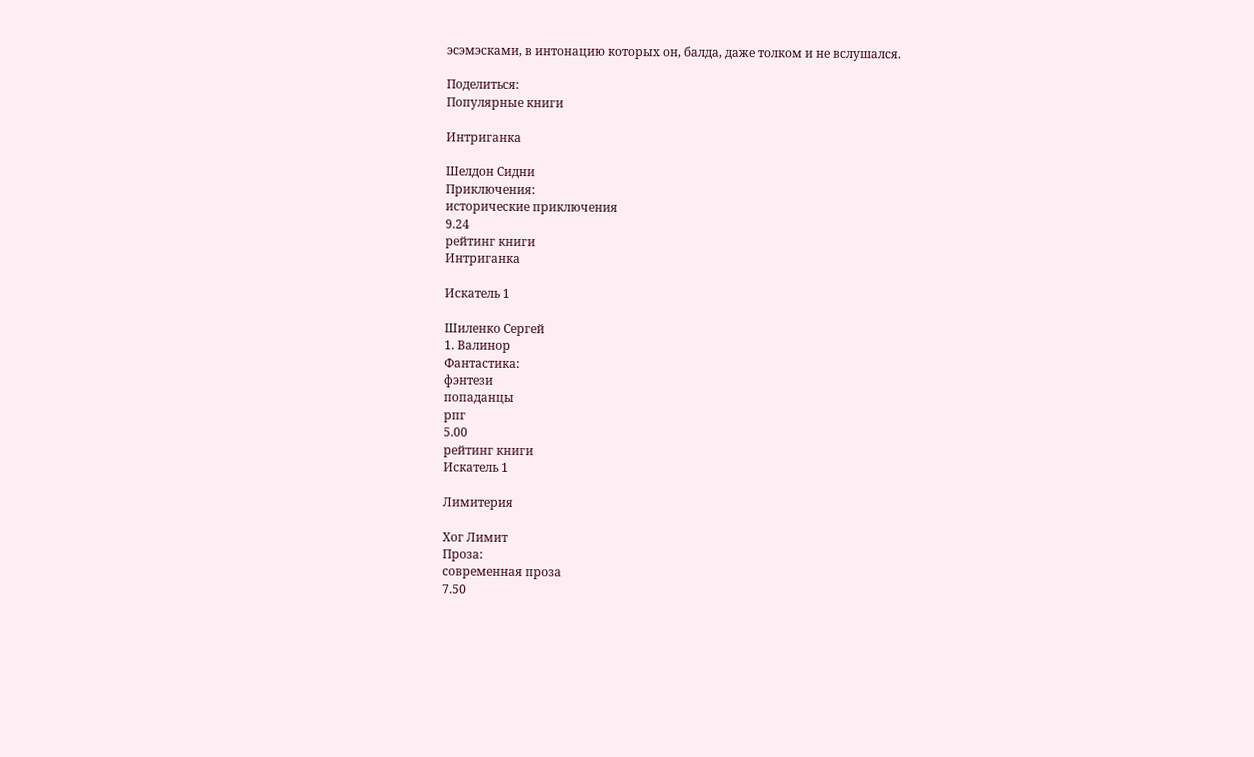эсэмэсками, в интонацию которых он, балда, даже толком и не вслушался.

Поделиться:
Популярные книги

Интриганка

Шелдон Сидни
Приключения:
исторические приключения
9.24
рейтинг книги
Интриганка

Искатель 1

Шиленко Сергей
1. Валинор
Фантастика:
фэнтези
попаданцы
рпг
5.00
рейтинг книги
Искатель 1

Лимитерия

Хог Лимит
Проза:
современная проза
7.50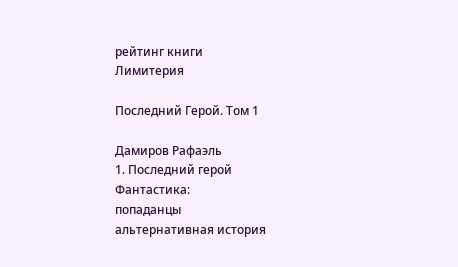рейтинг книги
Лимитерия

Последний Герой. Том 1

Дамиров Рафаэль
1. Последний герой
Фантастика:
попаданцы
альтернативная история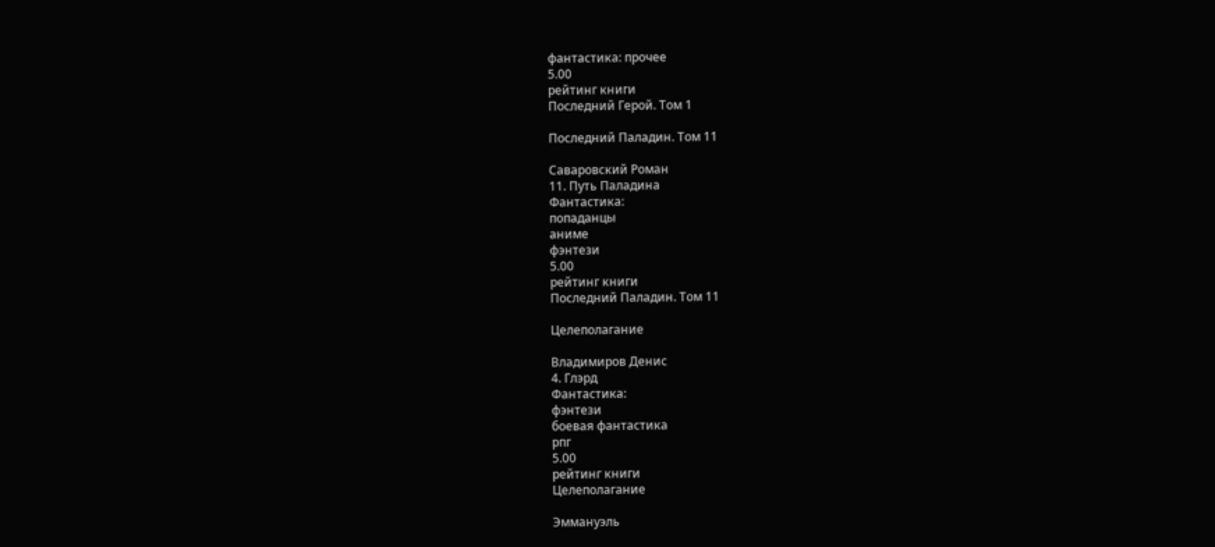фантастика: прочее
5.00
рейтинг книги
Последний Герой. Том 1

Последний Паладин. Том 11

Саваровский Роман
11. Путь Паладина
Фантастика:
попаданцы
аниме
фэнтези
5.00
рейтинг книги
Последний Паладин. Том 11

Целеполагание

Владимиров Денис
4. Глэрд
Фантастика:
фэнтези
боевая фантастика
рпг
5.00
рейтинг книги
Целеполагание

Эммануэль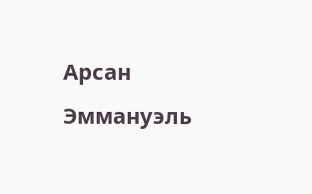Арсан Эммануэль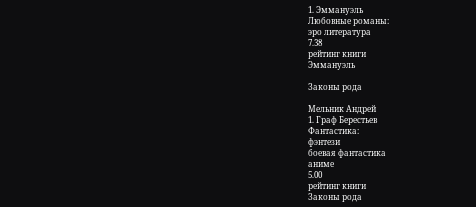1. Эммануэль
Любовные романы:
эро литература
7.38
рейтинг книги
Эммануэль

Законы рода

Мельник Андрей
1. Граф Берестьев
Фантастика:
фэнтези
боевая фантастика
аниме
5.00
рейтинг книги
Законы рода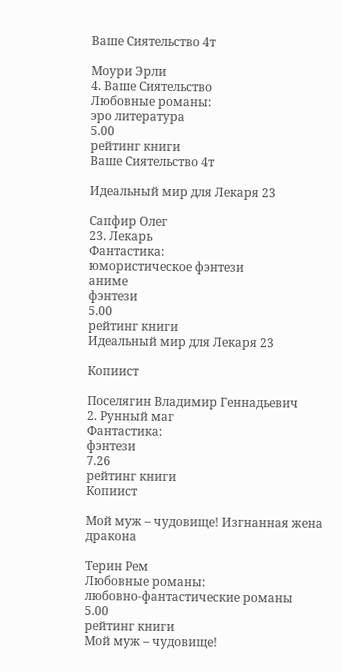Ваше Сиятельство 4т

Моури Эрли
4. Ваше Сиятельство
Любовные романы:
эро литература
5.00
рейтинг книги
Ваше Сиятельство 4т

Идеальный мир для Лекаря 23

Сапфир Олег
23. Лекарь
Фантастика:
юмористическое фэнтези
аниме
фэнтези
5.00
рейтинг книги
Идеальный мир для Лекаря 23

Копиист

Поселягин Владимир Геннадьевич
2. Рунный маг
Фантастика:
фэнтези
7.26
рейтинг книги
Копиист

Мой муж – чудовище! Изгнанная жена дракона

Терин Рем
Любовные романы:
любовно-фантастические романы
5.00
рейтинг книги
Мой муж – чудовище!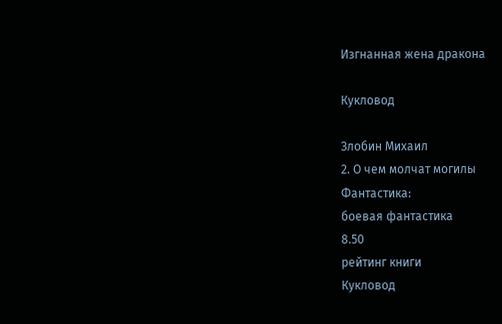Изгнанная жена дракона

Кукловод

Злобин Михаил
2. О чем молчат могилы
Фантастика:
боевая фантастика
8.50
рейтинг книги
Кукловод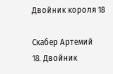Двойник короля 18

Скабер Артемий
18. Двойник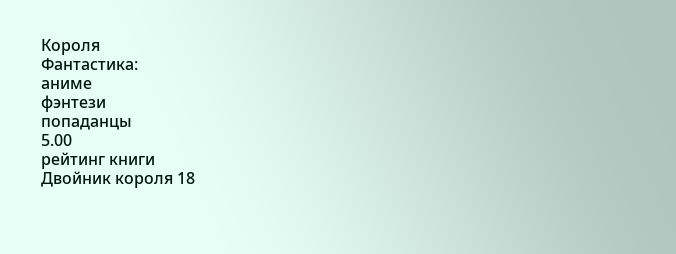Короля
Фантастика:
аниме
фэнтези
попаданцы
5.00
рейтинг книги
Двойник короля 18